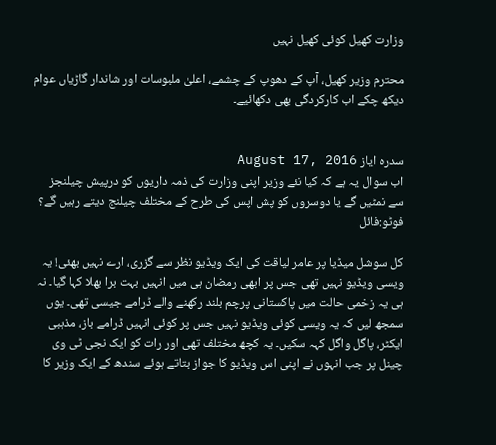وزارت کھیل کوئی کھیل نہیں

محترم وزیر کھیل، آپ کے دھوپ کے چشمے، اعلیٰ ملبوسات اور شاندار گاڑیاں عوام دیکھ چکے اب کارکردگی بھی دکھائیے۔


سدرہ ایاز August 17, 2016
اب سوال یہ ہے کہ کیا نئے وزیر اپنی وزارت کی ذمہ داریوں کو درپیش چیلنجز سے نمٹیں گے یا دوسروں کو پش اپس کی طرح کے مختلف چیلنج دیتے رہیں گے؟ فوٹو:فائل

کل سوشل میڈیا پر عامر لیاقت کی ایک ویڈیو نظر سے گزری، ارے نہیں بھئی! یہ ویسی ویڈیو نہیں تھی جس پر ابھی رمضان ہی میں انہیں بہت برا بھلا کہا گیا۔ نہ ہی یہ زخمی حالت میں پاکستانی پرچم بلند رکھنے والے ڈرامے جیسی تھی۔ یوں سمجھ لیں کہ یہ ویسی کوئی ویڈیو نہیں جس پر کوئی انہیں ڈرامے باز، مذہبی ایکٹر، پاگل واگل کہہ سکیں۔ یہ کچھ مختلف تھی اور رات کو ایک نجی ٹی وی چینل پر جب انہوں نے اپنی اس ویڈیو کا جواز بتاتے ہوئے سندھ کے ایک وزیر کا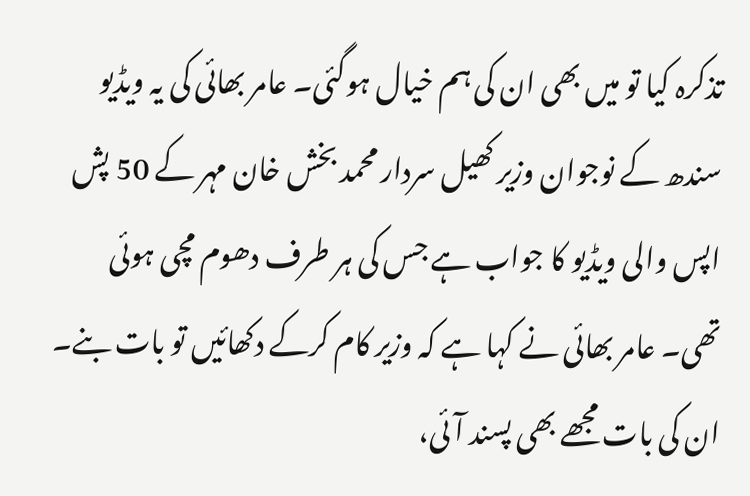تذکرہ کیا تو میں بھی ان کی ہم خیال ہوگئی۔ عامر بھائی کی یہ ویڈیو سندھ کے نوجوان وزیر کھیل سردار محمد بخش خان مہر کے 50 پش اپس والی ویڈیو کا جواب ہے جس کی ہر طرف دھوم مچی ہوئی تھی۔ عامر بھائی نے کہا ہے کہ وزیر کام کرکے دکھائیں تو بات بنے۔ ان کی بات مجھے بھی پسند آئی،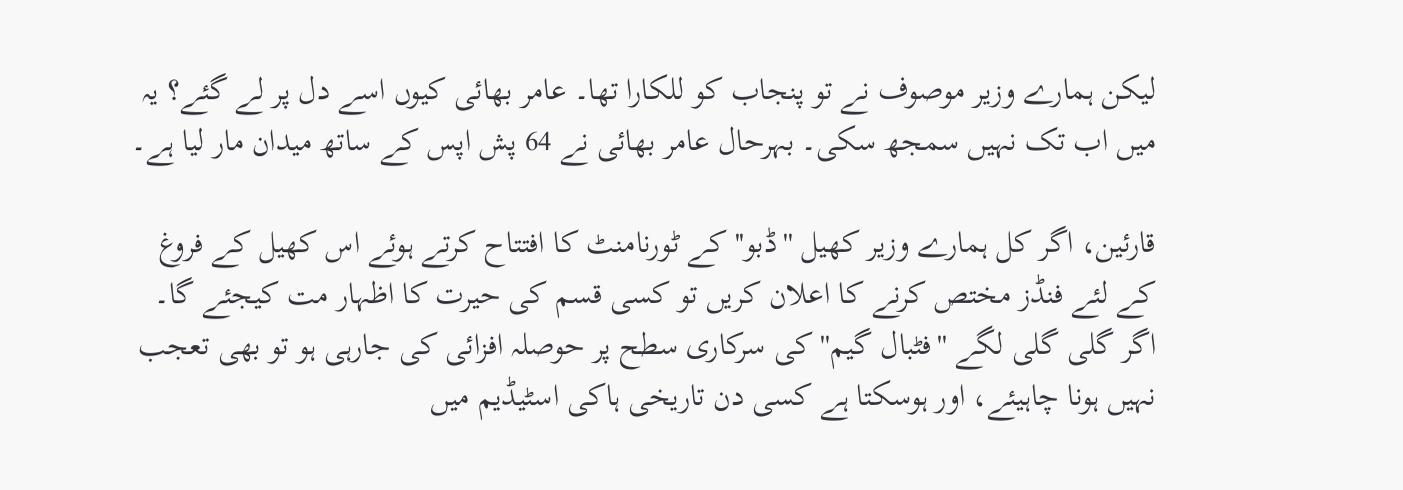لیکن ہمارے وزیر موصوف نے تو پنجاب کو للکارا تھا۔ عامر بھائی کیوں اسے دل پر لے گئے؟ یہ میں اب تک نہیں سمجھ سکی۔ بہرحال عامر بھائی نے 64 پش اپس کے ساتھ میدان مار لیا ہے۔

قارئین، اگر کل ہمارے وزیر کھیل ''ڈبو'' کے ٹورنامنٹ کا افتتاح کرتے ہوئے اس کھیل کے فروغ کے لئے فنڈز مختص کرنے کا اعلان کریں تو کسی قسم کی حیرت کا اظہار مت کیجئے گا۔ اگر گلی گلی لگے ''فٹبال گیم'' کی سرکاری سطح پر حوصلہ افزائی کی جارہی ہو تو بھی تعجب نہیں ہونا چاہیئے، اور ہوسکتا ہے کسی دن تاریخی ہاکی اسٹیڈیم میں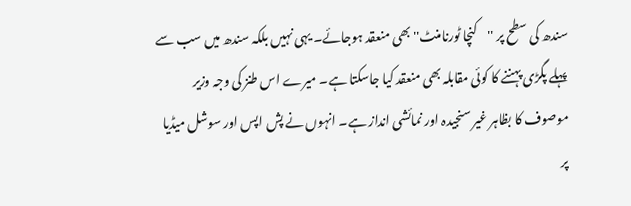سندھ کی سطح پر ''کنچا ٹورنامنٹ'' بھی منعقد ہوجائے۔ یہی نہیں بلکہ سندھ میں سب سے پہلے پگڑی پہننے کا کوئی مقابلہ بھی منعقد کیا جاسکتا ہے۔ میرے اس طنز کی وجہ وزیر موصوف کا بظاہر غیر سنجیدہ اور نمائشی انداز ہے۔ انہوں نے پش اپس اور سوشل میڈیا پر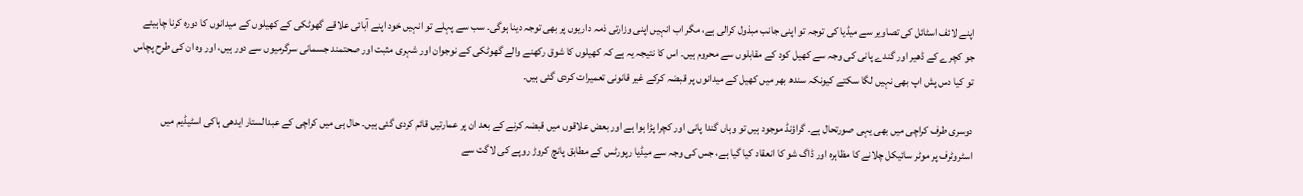اپنے لائف اسٹائل کی تصاویر سے میڈیا کی توجہ تو اپنی جانب مبذول کرالی ہے، مگر اب انہیں اپنی وزارتی ذمہ داریوں پر بھی توجہ دینا ہوگی۔ سب سے پہلے تو انہیں خود اپنے آبائی علاقے گھوٹکی کے کھیلوں کے میدانوں کا دورہ کرنا چاہیئے جو کچرے کے ڈھیر اور گندے پانی کی وجہ سے کھیل کود کے مقابلوں سے محروم ہیں۔ اس کا نتیجہ یہ ہے کہ کھیلوں کا شوق رکھنے والے گھوٹکی کے نوجوان اور شہری مثبت اور صحتمند جسمانی سرگرمیوں سے دور ہیں، اور وہ ان کی طرح پچاس تو کیا دس پش اپ بھی نہیں لگا سکتے کیونکہ سندھ بھر میں کھیل کے میدانوں پر قبضہ کرکے غیر قانونی تعمیرات کردی گئی ہیں۔

دوسری طرف کراچی میں بھی یہی صورتحال ہے۔ گراؤنڈ موجود ہیں تو وہاں گندا پانی اور کچرا پڑا ہوا ہے اور بعض علاقوں میں قبضہ کرنے کے بعد ان پر عمارتیں قائم کردی گئی ہیں۔ حال ہی میں کراچی کے عبدالستار ایدھی ہاکی اسٹیڈیم میں اسٹروٹرف پر موٹر سائیکل چلانے کا مظاہرہ اور ڈاگ شو کا انعقاد کیا گیا ہے، جس کی وجہ سے میڈیا رپورٹس کے مطابق پانچ کروڑ روپے کی لاگت سے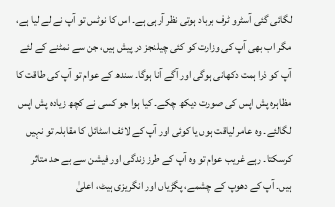لگائی گئی آسٹرو ٹرف برباد ہوتی نظر آرہی ہے۔ اس کا نوٹس تو آپ نے لے لیا ہے، مگر اب بھی آپ کی وزارت کو کئی چیلنجز در پیش ہیں، جن سے نمٹنے کے لئے آپ کو ذرا ہمت دکھانی ہوگی اور آگے آنا ہوگا۔ سندھ کے عوام تو آپ کی طاقت کا مظاہرہ پش اپس کی صورت دیکھ چکے۔ کیا ہوا جو کسی نے کچھ زیادہ پش اپس لگالئے۔ وہ عامر لیاقت ہوں یا کوئی اور آپ کے لائف اسٹائل کا مقابلہ تو نہیں کرسکتا۔ رہے غریب عوام تو وہ آپ کے طرز زندگی اور فیشن سے بے حد متاثر ہیں۔ آپ کے دھوپ کے چشمے، پگڑیاں اور انگریزی ہیٹ، اعلیٰ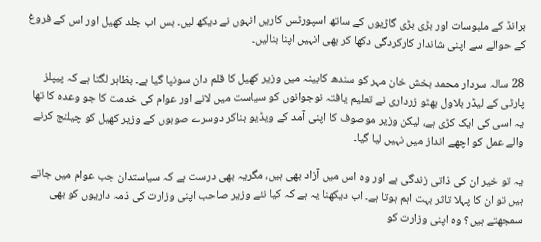برانڈ کے ملبوسات اور بڑی بڑی گاڑیوں کے ساتھ اسپورٹس کاریں انہوں نے دیکھ لیں۔ بس اب جلد کھیل اور اس کے فروغ کے حوالے سے اپنی شاندار کارکردگی دکھا کر بھی انہیں اپنا بنالیں۔

28 سالہ سردار محمد بخش خان مہر کو سندھ کابینہ میں وزیر کھیل کا قلم دان سونپا گیا ہے۔ بظاہر لگتا ہے کہ پیپلز پارٹی کے لیڈر بلاول بھٹو زرداری نے تعلیم یافتہ نوجوانوں کو سیاست میں لانے اور عوام کی خدمت کا جو وعدہ کا تھا یہ اسی کی ایک کڑی ہے، لیکن وزیر موصوف کا اپنی آمد کے ویڈیو بناکر دوسرے صوبوں کے وزیر کھیل کو چیلنج کرنے والے عمل کو اچھے انداز میں نہیں لیا گیا۔

یہ تو خیر ان کی ذاتی زندگی ہے اور وہ اس میں آزاد بھی ہیں، مگریہ بھی درست ہے کہ سیاستدان جب عوام میں جاتے ہیں تو ان کا پہلا تاثر بہت اہم ہوتا ہے۔ اب دیکھنا یہ ہے کہ کیا نئے وزیر صاحب اپنی وزارت کی ذمہ داریوں کو بھی سمجھتے ہیں؟ وہ اپنی وزارت کو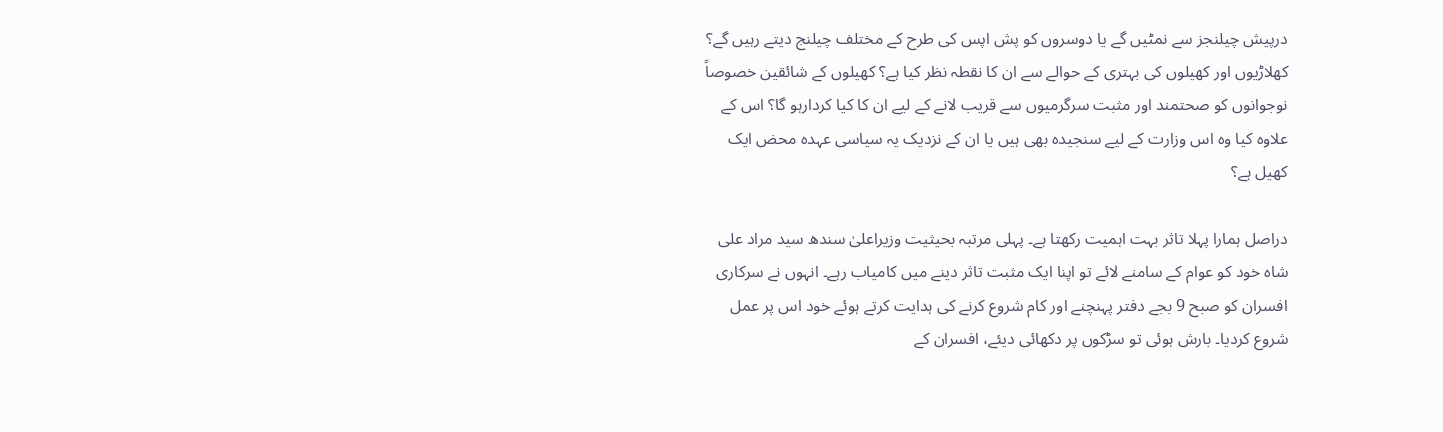درپیش چیلنجز سے نمٹیں گے یا دوسروں کو پش اپس کی طرح کے مختلف چیلنج دیتے رہیں گے؟ کھلاڑیوں اور کھیلوں کی بہتری کے حوالے سے ان کا نقطہ نظر کیا ہے؟ کھیلوں کے شائقین خصوصاً نوجوانوں کو صحتمند اور مثبت سرگرمیوں سے قریب لانے کے لیے ان کا کیا کردارہو گا؟ اس کے علاوہ کیا وہ اس وزارت کے لیے سنجیدہ بھی ہیں یا ان کے نزدیک یہ سیاسی عہدہ محض ایک کھیل ہے؟

دراصل ہمارا پہلا تاثر بہت اہمیت رکھتا ہے۔ پہلی مرتبہ بحیثیت وزیراعلیٰ سندھ سید مراد علی شاہ خود کو عوام کے سامنے لائے تو اپنا ایک مثبت تاثر دینے میں کامیاب رہے۔ انہوں نے سرکاری افسران کو صبح 9 بجے دفتر پہنچنے اور کام شروع کرنے کی ہدایت کرتے ہوئے خود اس پر عمل شروع کردیا۔ بارش ہوئی تو سڑکوں پر دکھائی دیئے، افسران کے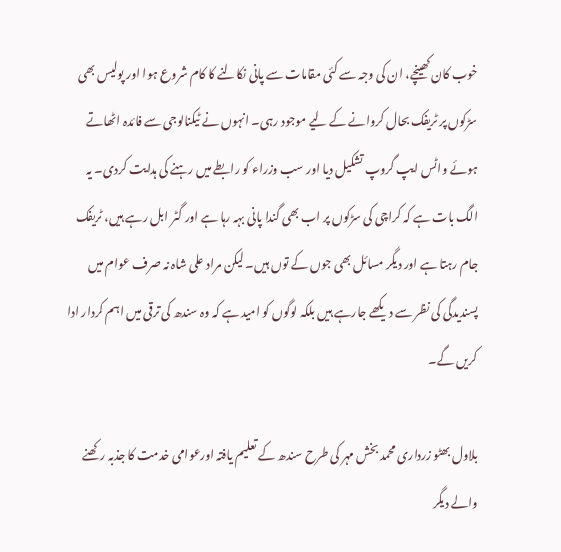خوب کان کھینچے، ان کی وجہ سے کئی مقامات سے پانی نکالنے کا کام شروع ہوا اور پولیس بھی سڑکوں پر ٹریفک بحال کروانے کے لیے موجود رہی۔ انہوں نے ٹیکنالوجی سے فائدہ اٹھاتے ہوئے واٹس ایپ گروپ تشکیل دیا اور سب وزراء کو رابطے میں رہنے کی ہدایت کردی۔ یہ الگ بات ہے کہ کراچی کی سڑکوں پر اب بھی گندا پانی بہہ رہا ہے اور گٹر ابل رہے ہیں، ٹریفک جام رہتا ہے اور دیگر مسائل بھی جوں کے توں ہیں۔ لیکن مراد علی شاہ نہ صرف عوام میں پسندیدگی کی نظر سے دیکھے جارہے ہیں بلکہ لوگوں کو امید ہے کہ وہ سندھ کی ترقی میں اہم کردار ادا کریں گے۔

بلاول بھٹو زرداری محمد بخش مہر کی طرح سندھ کے تعلیم یافتہ اورعوامی خدمت کا جذبہ رکھنے والے دیگر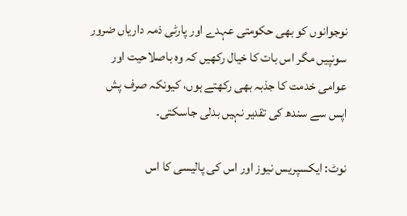نوجوانوں کو بھی حکومتی عہدے اور پارٹی ذمہ داریاں ضرور سونپیں مگر اس بات کا خیال رکھیں کہ وہ باصلاحیت اور عوامی خدمت کا جذبہ بھی رکھتے ہوں، کیونکہ صرف پش اپس سے سندھ کی تقدیر نہیں بدلی جاسکتی۔

نوٹ: ایکسپریس نیوز اور اس کی پالیسی کا اس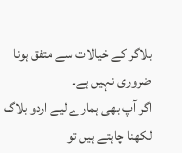بلاگر کے خیالات سے متفق ہونا ضروری نہیں ہے۔
اگر آپ بھی ہمارے لیے اردو بلاگ لکھنا چاہتے ہیں تو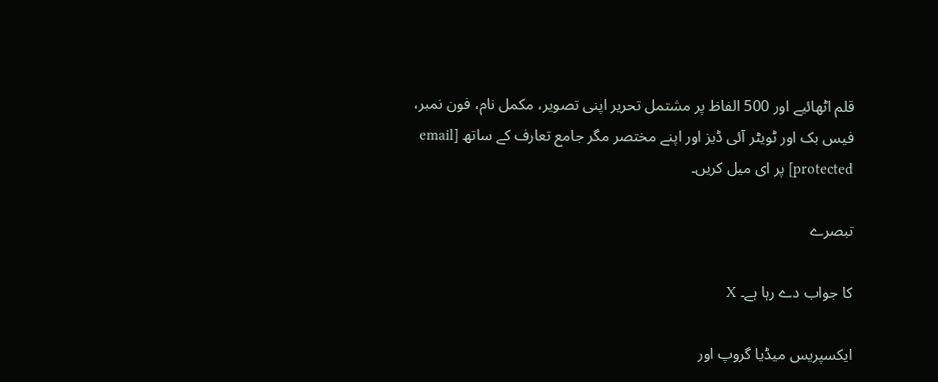قلم اٹھائیے اور 500 الفاظ پر مشتمل تحریر اپنی تصویر، مکمل نام، فون نمبر، فیس بک اور ٹویٹر آئی ڈیز اور اپنے مختصر مگر جامع تعارف کے ساتھ [email protected] پر ای میل کریں۔

تبصرے

کا جواب دے رہا ہے۔ X

ایکسپریس میڈیا گروپ اور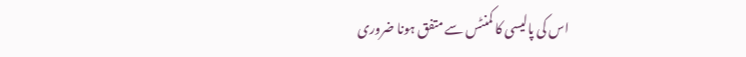اس کی پالیسی کا کمنٹس سے متفق ہونا ضروری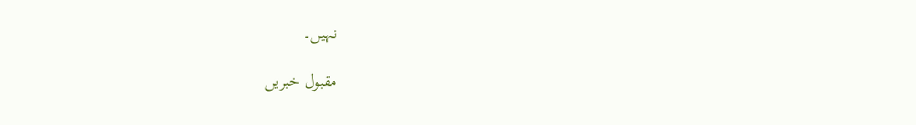نہیں۔

مقبول خبریں